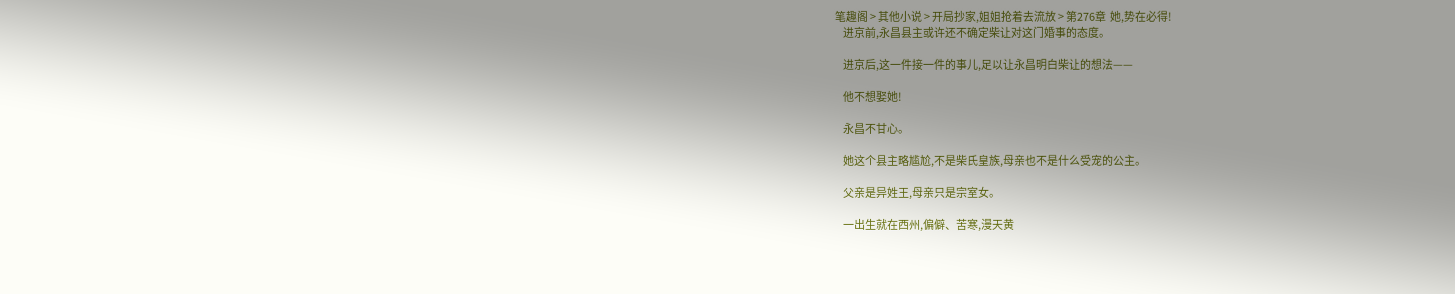笔趣阁 > 其他小说 > 开局抄家,姐姐抢着去流放 > 第276章  她,势在必得!
    进京前,永昌县主或许还不确定柴让对这门婚事的态度。

    进京后,这一件接一件的事儿,足以让永昌明白柴让的想法——

    他不想娶她!

    永昌不甘心。

    她这个县主略尴尬,不是柴氏皇族,母亲也不是什么受宠的公主。

    父亲是异姓王,母亲只是宗室女。

    一出生就在西州,偏僻、苦寒,漫天黄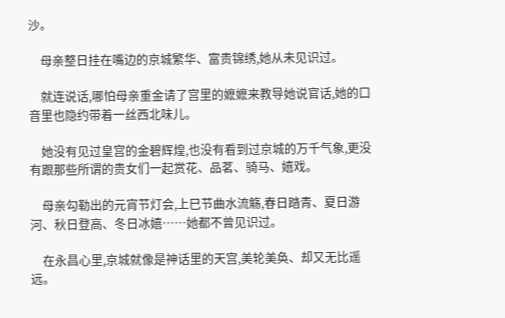沙。

    母亲整日挂在嘴边的京城繁华、富贵锦绣,她从未见识过。

    就连说话,哪怕母亲重金请了宫里的嬷嬷来教导她说官话,她的口音里也隐约带着一丝西北味儿。

    她没有见过皇宫的金碧辉煌,也没有看到过京城的万千气象,更没有跟那些所谓的贵女们一起赏花、品茗、骑马、嬉戏。

    母亲勾勒出的元宵节灯会,上巳节曲水流觞,春日踏青、夏日游河、秋日登高、冬日冰嬉……她都不曾见识过。

    在永昌心里,京城就像是神话里的天宫,美轮美奂、却又无比遥远。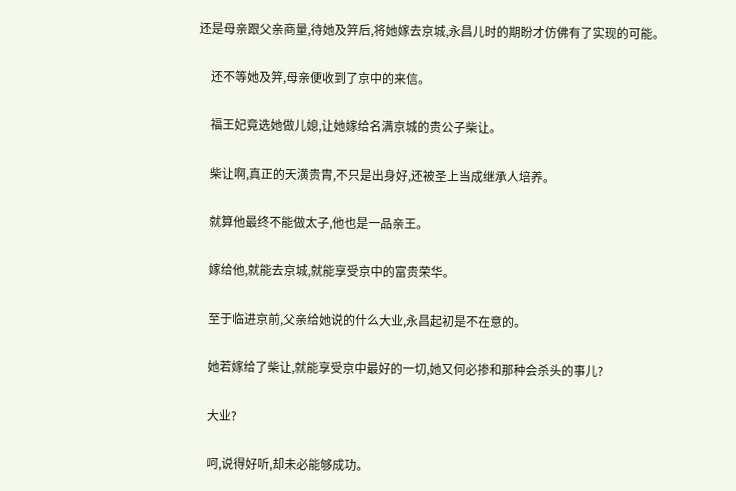还是母亲跟父亲商量,待她及笄后,将她嫁去京城,永昌儿时的期盼才仿佛有了实现的可能。

    还不等她及笄,母亲便收到了京中的来信。

    福王妃竟选她做儿媳,让她嫁给名满京城的贵公子柴让。

    柴让啊,真正的天潢贵胄,不只是出身好,还被圣上当成继承人培养。

    就算他最终不能做太子,他也是一品亲王。

    嫁给他,就能去京城,就能享受京中的富贵荣华。

    至于临进京前,父亲给她说的什么大业,永昌起初是不在意的。

    她若嫁给了柴让,就能享受京中最好的一切,她又何必掺和那种会杀头的事儿?

    大业?

    呵,说得好听,却未必能够成功。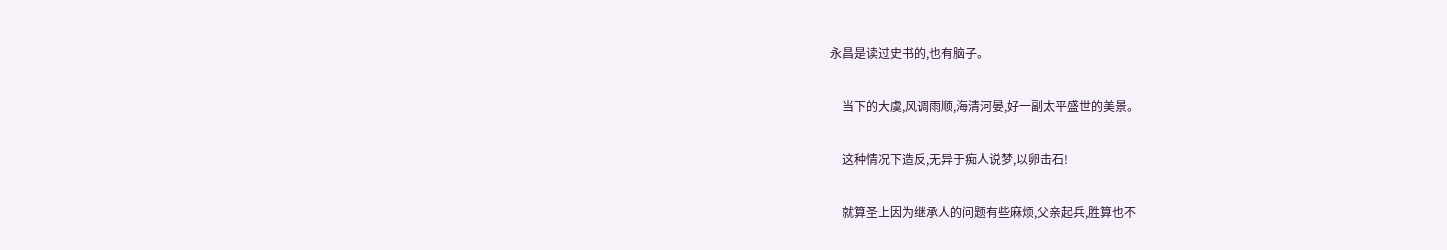永昌是读过史书的,也有脑子。

    当下的大虞,风调雨顺,海清河晏,好一副太平盛世的美景。

    这种情况下造反,无异于痴人说梦,以卵击石!

    就算圣上因为继承人的问题有些麻烦,父亲起兵,胜算也不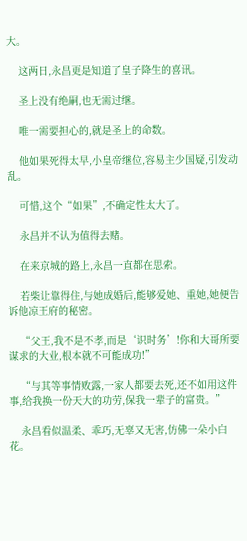大。

    这两日,永昌更是知道了皇子降生的喜讯。

    圣上没有绝嗣,也无需过继。

    唯一需要担心的,就是圣上的命数。

    他如果死得太早,小皇帝继位,容易主少国疑,引发动乱。

    可惜,这个“如果”,不确定性太大了。

    永昌并不认为值得去赌。

    在来京城的路上,永昌一直都在思索。

    若柴让靠得住,与她成婚后,能够爱她、重她,她便告诉他凉王府的秘密。

    “父王,我不是不孝,而是‘识时务’!你和大哥所要谋求的大业,根本就不可能成功!”

    “与其等事情败露,一家人都要去死,还不如用这件事,给我换一份天大的功劳,保我一辈子的富贵。”

    永昌看似温柔、乖巧,无辜又无害,仿佛一朵小白花。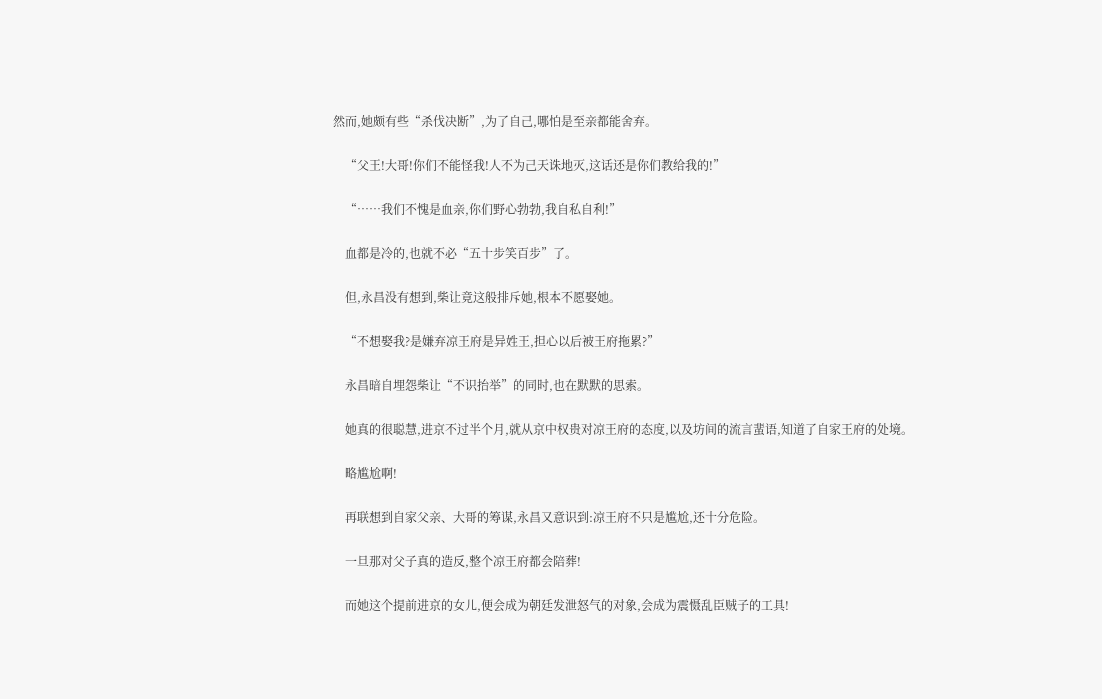然而,她颇有些“杀伐决断”,为了自己,哪怕是至亲都能舍弃。

    “父王!大哥!你们不能怪我!人不为己天诛地灭,这话还是你们教给我的!”

    “……我们不愧是血亲,你们野心勃勃,我自私自利!”

    血都是冷的,也就不必“五十步笑百步”了。

    但,永昌没有想到,柴让竟这般排斥她,根本不愿娶她。

    “不想娶我?是嫌弃凉王府是异姓王,担心以后被王府拖累?”

    永昌暗自埋怨柴让“不识抬举”的同时,也在默默的思索。

    她真的很聪慧,进京不过半个月,就从京中权贵对凉王府的态度,以及坊间的流言蜚语,知道了自家王府的处境。

    略尴尬啊!

    再联想到自家父亲、大哥的筹谋,永昌又意识到:凉王府不只是尴尬,还十分危险。

    一旦那对父子真的造反,整个凉王府都会陪葬!

    而她这个提前进京的女儿,便会成为朝廷发泄怒气的对象,会成为震慑乱臣贼子的工具!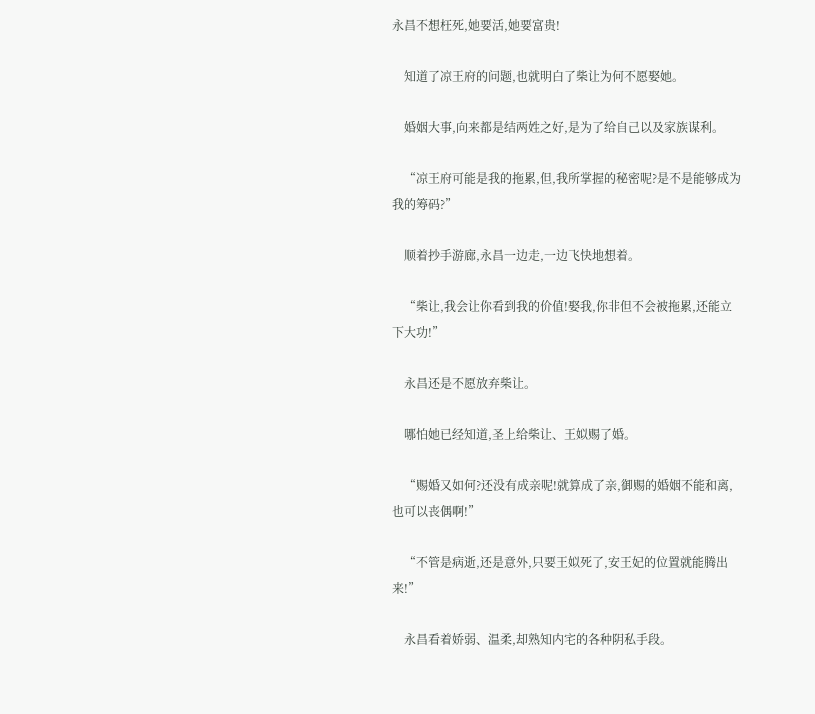永昌不想枉死,她要活,她要富贵!

    知道了凉王府的问题,也就明白了柴让为何不愿娶她。

    婚姻大事,向来都是结两姓之好,是为了给自己以及家族谋利。

    “凉王府可能是我的拖累,但,我所掌握的秘密呢?是不是能够成为我的筹码?”

    顺着抄手游廊,永昌一边走,一边飞快地想着。

    “柴让,我会让你看到我的价值!娶我,你非但不会被拖累,还能立下大功!”

    永昌还是不愿放弃柴让。

    哪怕她已经知道,圣上给柴让、王姒赐了婚。

    “赐婚又如何?还没有成亲呢!就算成了亲,御赐的婚姻不能和离,也可以丧偶啊!”

    “不管是病逝,还是意外,只要王姒死了,安王妃的位置就能腾出来!”

    永昌看着娇弱、温柔,却熟知内宅的各种阴私手段。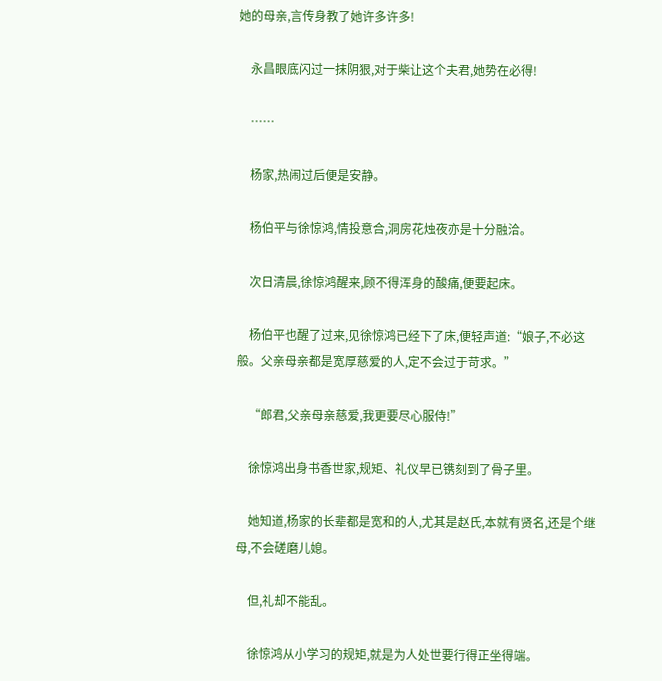她的母亲,言传身教了她许多许多!

    永昌眼底闪过一抹阴狠,对于柴让这个夫君,她势在必得!

    ……

    杨家,热闹过后便是安静。

    杨伯平与徐惊鸿,情投意合,洞房花烛夜亦是十分融洽。

    次日清晨,徐惊鸿醒来,顾不得浑身的酸痛,便要起床。

    杨伯平也醒了过来,见徐惊鸿已经下了床,便轻声道:“娘子,不必这般。父亲母亲都是宽厚慈爱的人,定不会过于苛求。”

    “郎君,父亲母亲慈爱,我更要尽心服侍!”

    徐惊鸿出身书香世家,规矩、礼仪早已镌刻到了骨子里。

    她知道,杨家的长辈都是宽和的人,尤其是赵氏,本就有贤名,还是个继母,不会磋磨儿媳。

    但,礼却不能乱。

    徐惊鸿从小学习的规矩,就是为人处世要行得正坐得端。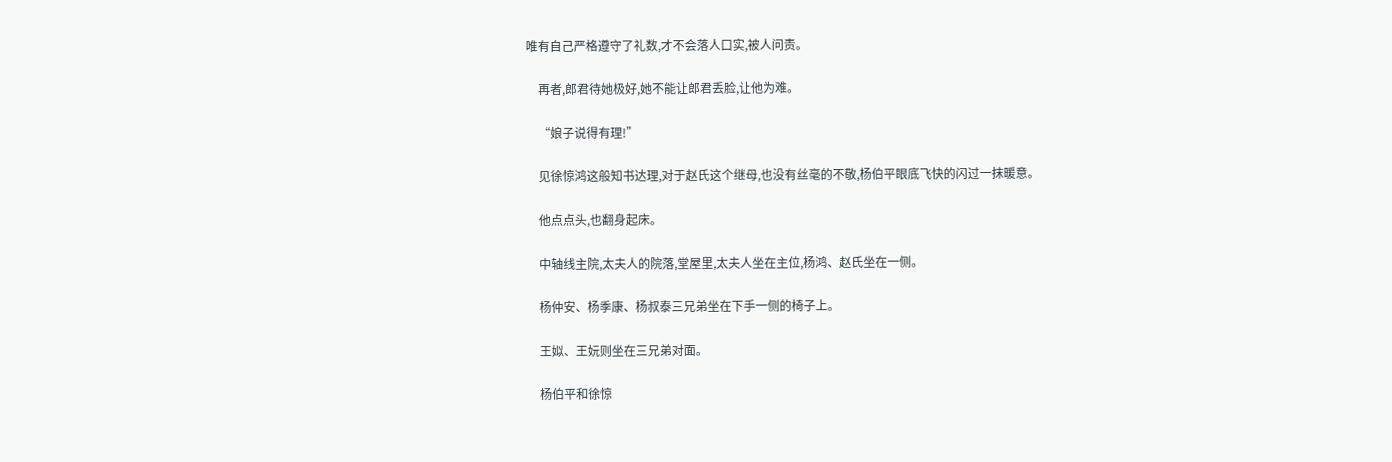唯有自己严格遵守了礼数,才不会落人口实,被人问责。

    再者,郎君待她极好,她不能让郎君丢脸,让他为难。

    “娘子说得有理!”

    见徐惊鸿这般知书达理,对于赵氏这个继母,也没有丝毫的不敬,杨伯平眼底飞快的闪过一抹暖意。

    他点点头,也翻身起床。

    中轴线主院,太夫人的院落,堂屋里,太夫人坐在主位,杨鸿、赵氏坐在一侧。

    杨仲安、杨季康、杨叔泰三兄弟坐在下手一侧的椅子上。

    王姒、王妧则坐在三兄弟对面。

    杨伯平和徐惊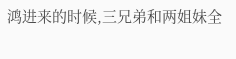鸿进来的时候,三兄弟和两姐妹全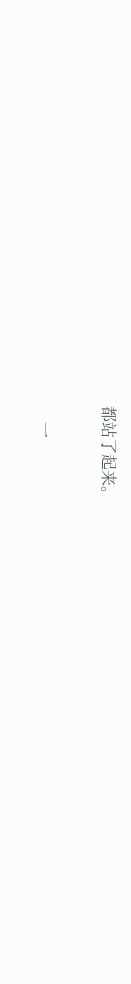都站了起来。

    一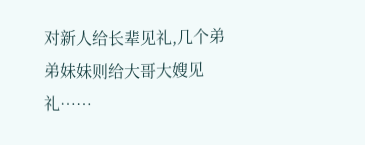对新人给长辈见礼,几个弟弟妹妹则给大哥大嫂见礼……